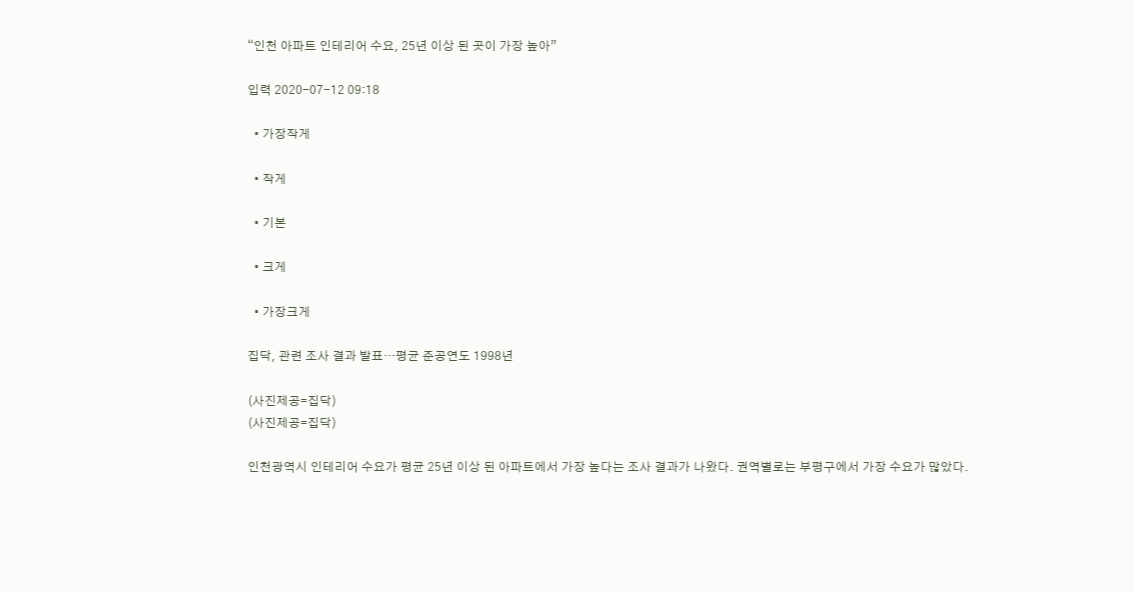“인천 아파트 인테리어 수요, 25년 이상 된 곳이 가장 높아”

입력 2020-07-12 09:18

  • 가장작게

  • 작게

  • 기본

  • 크게

  • 가장크게

집닥, 관련 조사 결과 발표…평균 준공연도 1998년

(사진제공=집닥)
(사진제공=집닥)

인천광역시 인테리어 수요가 평균 25년 이상 된 아파트에서 가장 높다는 조사 결과가 나왔다. 권역별로는 부평구에서 가장 수요가 많았다.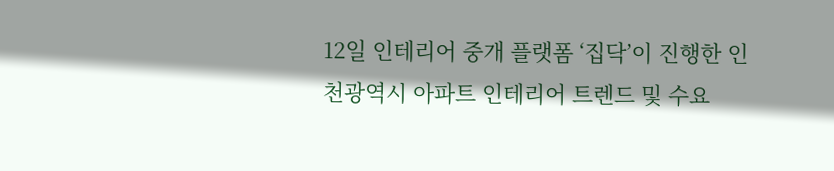12일 인테리어 중개 플랫폼 ‘집닥’이 진행한 인천광역시 아파트 인테리어 트렌드 및 수요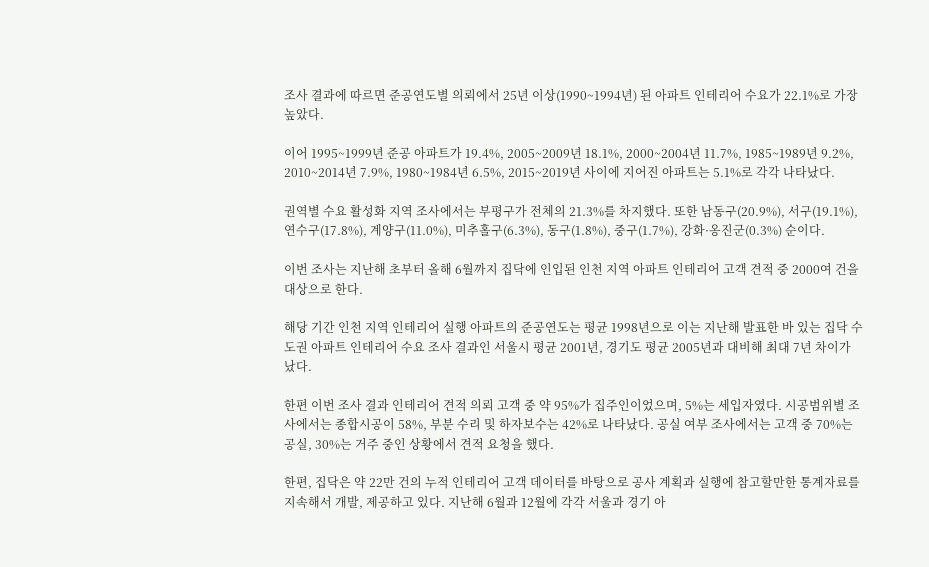조사 결과에 따르면 준공연도별 의뢰에서 25년 이상(1990~1994년) 된 아파트 인테리어 수요가 22.1%로 가장 높았다.

이어 1995~1999년 준공 아파트가 19.4%, 2005~2009년 18.1%, 2000~2004년 11.7%, 1985~1989년 9.2%, 2010~2014년 7.9%, 1980~1984년 6.5%, 2015~2019년 사이에 지어진 아파트는 5.1%로 각각 나타났다.

권역별 수요 활성화 지역 조사에서는 부평구가 전체의 21.3%를 차지했다. 또한 남동구(20.9%), 서구(19.1%), 연수구(17.8%), 계양구(11.0%), 미추홀구(6.3%), 동구(1.8%), 중구(1.7%), 강화·옹진군(0.3%) 순이다.

이번 조사는 지난해 초부터 올해 6월까지 집닥에 인입된 인천 지역 아파트 인테리어 고객 견적 중 2000여 건을 대상으로 한다.

해당 기간 인천 지역 인테리어 실행 아파트의 준공연도는 평균 1998년으로 이는 지난해 발표한 바 있는 집닥 수도권 아파트 인테리어 수요 조사 결과인 서울시 평균 2001년, 경기도 평균 2005년과 대비해 최대 7년 차이가 났다.

한편 이번 조사 결과 인테리어 견적 의뢰 고객 중 약 95%가 집주인이었으며, 5%는 세입자였다. 시공범위별 조사에서는 종합시공이 58%, 부분 수리 및 하자보수는 42%로 나타났다. 공실 여부 조사에서는 고객 중 70%는 공실, 30%는 거주 중인 상황에서 견적 요청을 했다.

한편, 집닥은 약 22만 건의 누적 인테리어 고객 데이터를 바탕으로 공사 계획과 실행에 참고할만한 통계자료를 지속해서 개발, 제공하고 있다. 지난해 6월과 12월에 각각 서울과 경기 아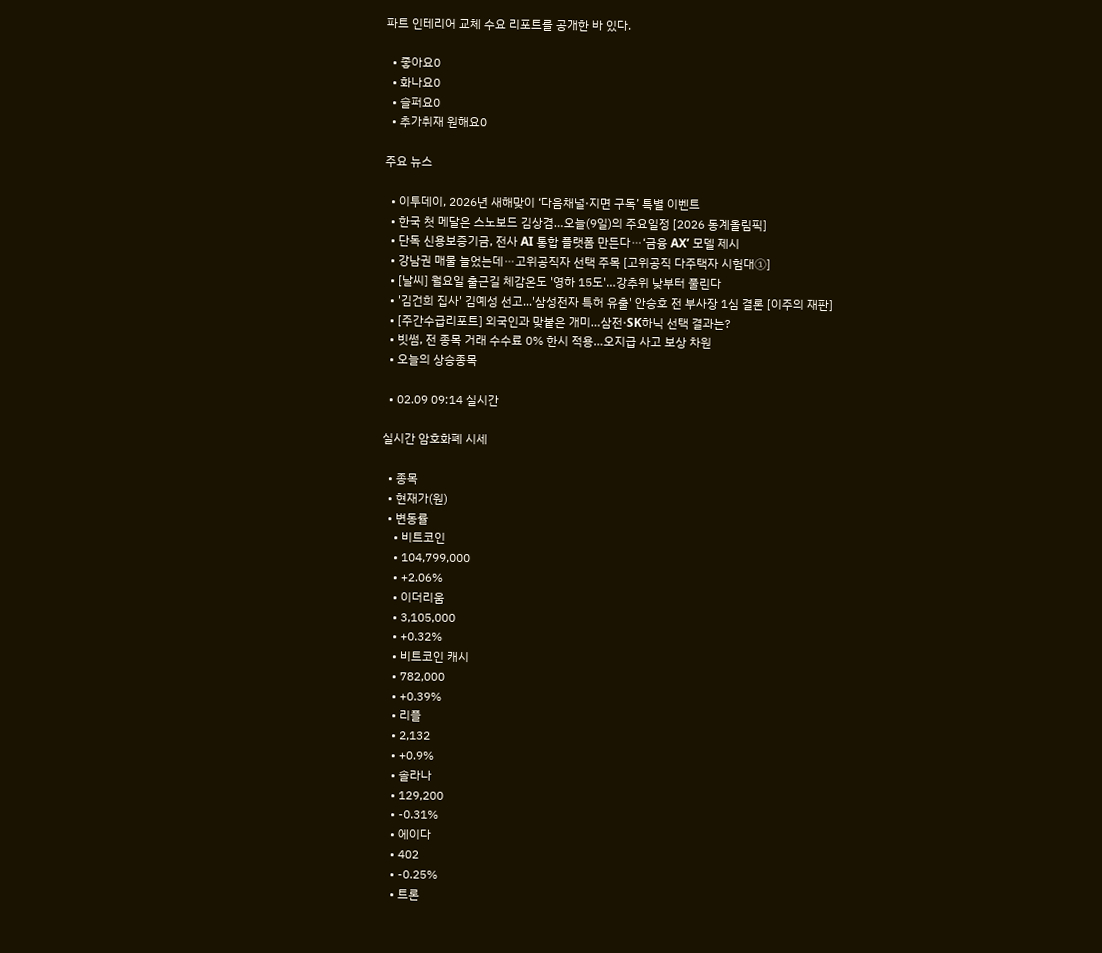파트 인테리어 교체 수요 리포트를 공개한 바 있다.

  • 좋아요0
  • 화나요0
  • 슬퍼요0
  • 추가취재 원해요0

주요 뉴스

  • 이투데이, 2026년 새해맞이 ‘다음채널·지면 구독’ 특별 이벤트
  • 한국 첫 메달은 스노보드 김상겸…오늘(9일)의 주요일정 [2026 동계올림픽]
  • 단독 신용보증기금, 전사 AI 통합 플랫폼 만든다⋯‘금융 AX’ 모델 제시
  • 강남권 매물 늘었는데⋯고위공직자 선택 주목 [고위공직 다주택자 시험대①]
  • [날씨] 월요일 출근길 체감온도 '영하 15도'…강추위 낮부터 풀린다
  • '김건희 집사' 김예성 선고...'삼성전자 특허 유출' 안승호 전 부사장 1심 결론 [이주의 재판]
  • [주간수급리포트] 외국인과 맞붙은 개미…삼전·SK하닉 선택 결과는?
  • 빗썸, 전 종목 거래 수수료 0% 한시 적용…오지급 사고 보상 차원
  • 오늘의 상승종목

  • 02.09 09:14 실시간

실시간 암호화폐 시세

  • 종목
  • 현재가(원)
  • 변동률
    • 비트코인
    • 104,799,000
    • +2.06%
    • 이더리움
    • 3,105,000
    • +0.32%
    • 비트코인 캐시
    • 782,000
    • +0.39%
    • 리플
    • 2,132
    • +0.9%
    • 솔라나
    • 129,200
    • -0.31%
    • 에이다
    • 402
    • -0.25%
    • 트론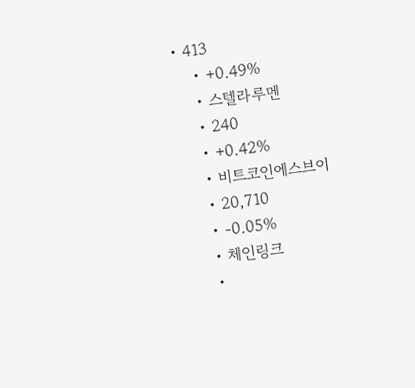• 413
    • +0.49%
    • 스텔라루멘
    • 240
    • +0.42%
    • 비트코인에스브이
    • 20,710
    • -0.05%
    • 체인링크
    •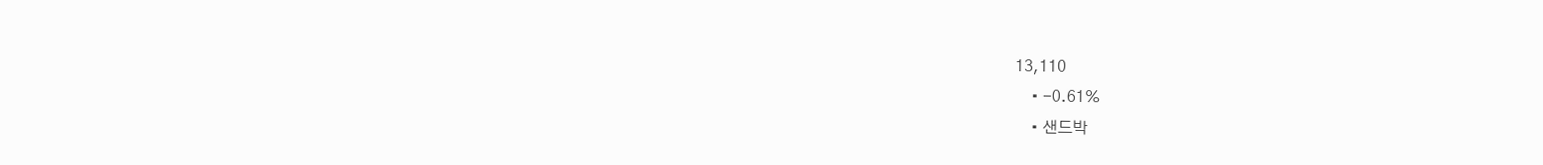13,110
    • -0.61%
    • 샌드박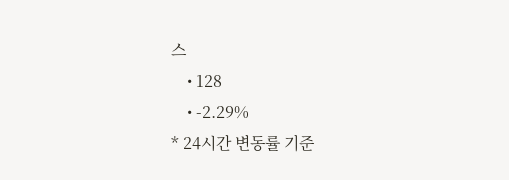스
    • 128
    • -2.29%
* 24시간 변동률 기준